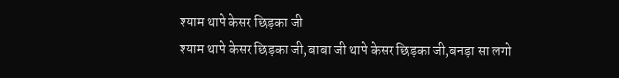श्याम थापे केसर छिड़का जी
श्याम थापे केसर छिड़का जी,बाबा जी थापे केसर छिड़का जी,बनड़ा सा लगो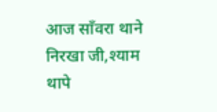आज साँवरा थाने निरखा जी,श्याम थापे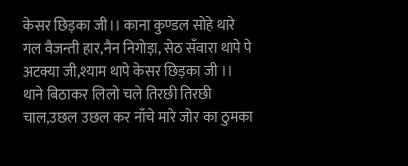केसर छिड़का जी।। काना कुण्डल सोहे थारे गल वैजन्ती हार,नैन निगोड़ा, सेठ सँवारा थापे पे अटक्या जी,श्याम थापे केसर छिड़का जी ।। थाने बिठाकर लिलो चले तिरछी तिरछी चाल,उछल उछल कर नाँचे मारे जोर का ठुमका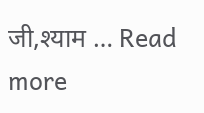जी,श्याम … Read more